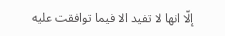إلّا انها لا تفيد الا فيما توافقت عليه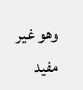وهو غير مفيد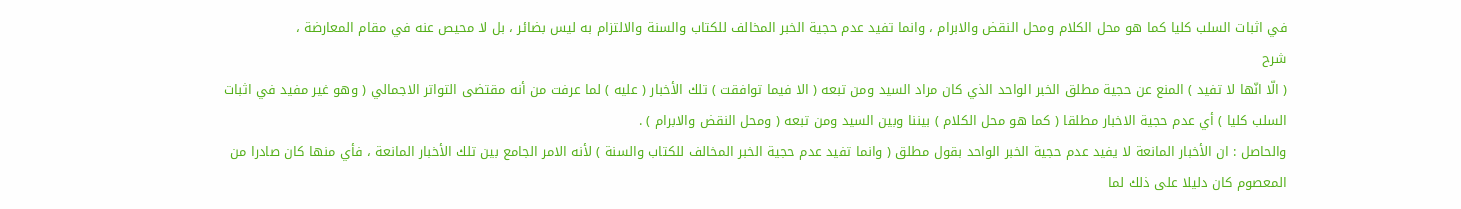في اثبات السلب كليا كما هو محل الكلام ومحل النقض والابرام ، وانما تفيد عدم حجية الخبر المخالف للكتاب والسنة والالتزام به ليس بضائر ، بل لا محيص عنه في مقام المعارضة ،
شرح
( الّا انّها لا تفيد ) المنع عن حجية مطلق الخبر الواحد الذي كان مراد السيد ومن تبعه ( الا فيما توافقت ) تلك الأخبار ( عليه ) لما عرفت من أنه مقتضى التواتر الاجمالي ( وهو غير مفيد في اثبات السلب كليا ) أي عدم حجية الاخبار مطلقا ( كما هو محل الكلام ) بيننا وبين السيد ومن تبعه ( ومحل النقض والابرام ) .
والحاصل : ان الأخبار المانعة لا يفيد عدم حجية الخبر الواحد بقول مطلق ( وانما تفيد عدم حجية الخبر المخالف للكتاب والسنة ) لأنه الامر الجامع بين تلك الأخبار المانعة ، فأي منها كان صادرا من المعصوم كان دليلا على ذلك لما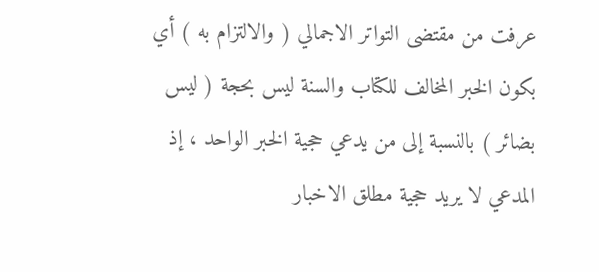عرفت من مقتضى التواتر الاجمالي ( والالتزام به ) أي بكون الخبر المخالف للكتاب والسنة ليس بحجة ( ليس بضائر ) بالنسبة إلى من يدعي حجية الخبر الواحد ، إذ المدعي لا يريد حجية مطلق الاخبار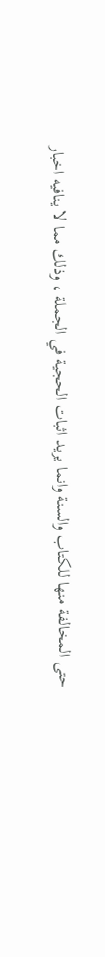حتى المخالفة منها للكتاب والسنة وانما يريد اثبات الحجية في الجملة ، وذلك مما لا ينافيه اخبار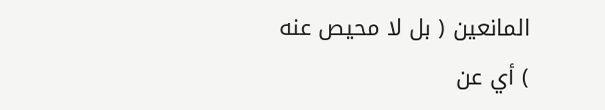المانعين ( بل لا محيص عنه ) أي عن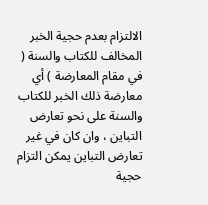الالتزام بعدم حجية الخبر المخالف للكتاب والسنة ( في مقام المعارضة ) أي معارضة ذلك الخبر للكتاب والسنة على نحو تعارض التباين ، وان كان في غير تعارض التباين يمكن التزام حجية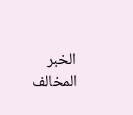الخبر المخالف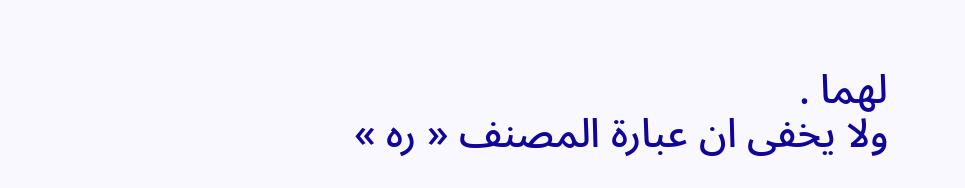لهما .
ولا يخفى ان عبارة المصنف « ره »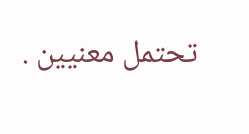تحتمل معنيين .